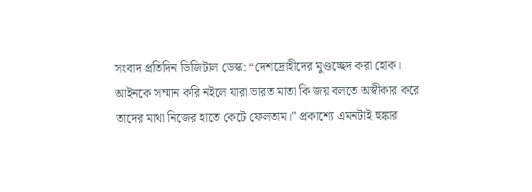সংবাদ প্রতিদিন ডিজিটাল ডেস্ক: “দেশদ্রোহীদের মুণ্ডচ্ছেদ করা হোক। আইনকে সম্মান করি নইলে যারা ভারত মাতা কি জয় বলতে অস্বীকার করে তাদের মাথা নিজের হাতে কেটে ফেলতাম।” প্রকাশ্যে এমনটাই হুঙ্কার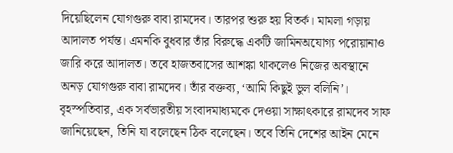দিয়েছিলেন যোগগুরু বাবা রামদেব। তারপর শুরু হয় বিতর্ক। মামলা গড়ায় আদালত পর্যন্ত। এমনকি বুধবার তাঁর বিরুদ্ধে একটি জামিনঅযোগ্য পরোয়ানাও জারি করে আদালত। তবে হাজতবাসের আশঙ্কা থাকলেও নিজের অবস্থানে অনড় যোগগুরু বাবা রামদেব। তাঁর বক্তব্য, ‘আমি কিছুই ভুল বলিনি’।
বৃহস্পতিবার, এক সর্বভারতীয় সংবাদমাধ্যমকে দেওয়া সাক্ষাৎকারে রামদেব সাফ জানিয়েছেন, তিনি যা বলেছেন ঠিক বলেছেন। তবে তিনি দেশের আইন মেনে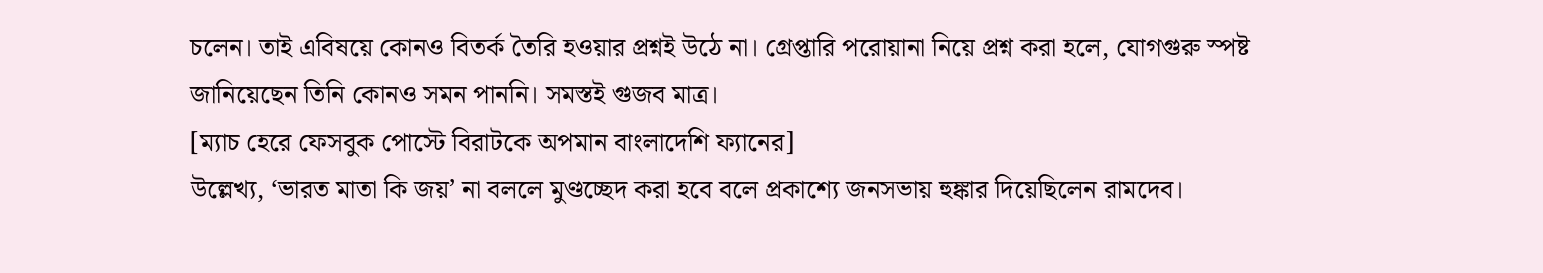চলেন। তাই এবিষয়ে কোনও বিতর্ক তৈরি হওয়ার প্রশ্নই উঠে না। গ্রেপ্তারি পরোয়ানা নিয়ে প্রশ্ন করা হলে, যোগগুরু স্পষ্ট জানিয়েছেন তিনি কোনও সমন পাননি। সমস্তই গুজব মাত্র।
[ম্যাচ হেরে ফেসবুক পোস্টে বিরাটকে অপমান বাংলাদেশি ফ্যানের]
উল্লেখ্য, ‘ভারত মাতা কি জয়’ না বললে মুণ্ডচ্ছেদ করা হবে বলে প্রকাশ্যে জনসভায় হুঙ্কার দিয়েছিলেন রামদেব।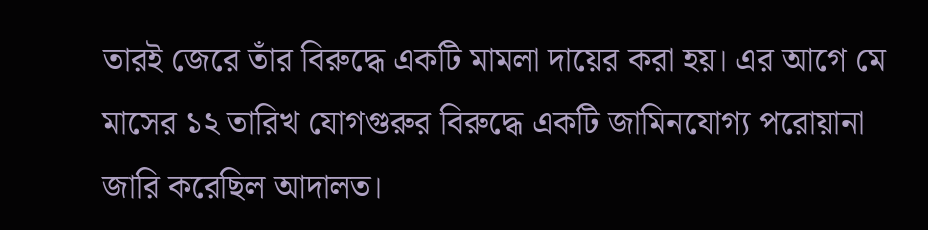তারই জেরে তাঁর বিরুদ্ধে একটি মামলা দায়ের করা হয়। এর আগে মে মাসের ১২ তারিখ যোগগুরুর বিরুদ্ধে একটি জামিনযোগ্য পরোয়ানা জারি করেছিল আদালত।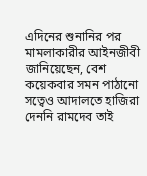এদিনের শুনানির পর মামলাকারীর আইনজীবী জানিয়েছেন, বেশ কয়েকবার সমন পাঠানো সত্বেও আদালতে হাজিরা দেননি রামদেব তাই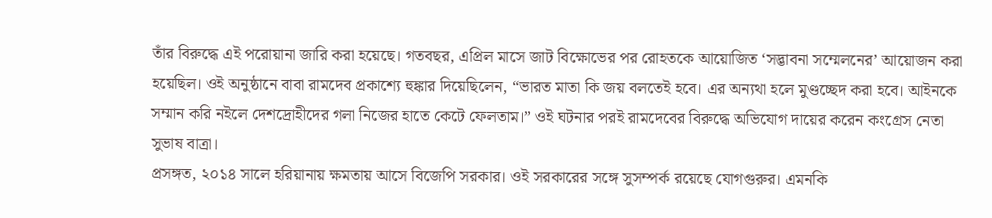তাঁর বিরুদ্ধে এই পরোয়ানা জারি করা হয়েছে। গতবছর, এপ্রিল মাসে জাট বিক্ষোভের পর রোহতকে আয়োজিত ‘সদ্ভাবনা সম্মেলনের’ আয়োজন করা হয়েছিল। ওই অনুষ্ঠানে বাবা রামদেব প্রকাশ্যে হুঙ্কার দিয়েছিলেন, “ভারত মাতা কি জয় বলতেই হবে। এর অন্যথা হলে মুণ্ডচ্ছেদ করা হবে। আইনকে সম্মান করি নইলে দেশদ্রোহীদের গলা নিজের হাতে কেটে ফেলতাম।” ওই ঘটনার পরই রামদেবের বিরুদ্ধে অভিযোগ দায়ের করেন কংগ্রেস নেতা সুভাষ বাত্রা।
প্রসঙ্গত, ২০১৪ সালে হরিয়ানায় ক্ষমতায় আসে বিজেপি সরকার। ওই সরকারের সঙ্গে সুসম্পর্ক রয়েছে যোগগুরুর। এমনকি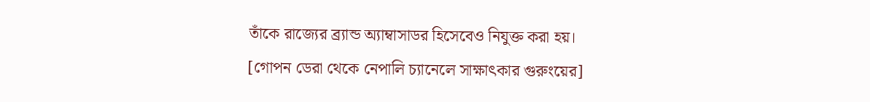তাঁকে রাজ্যের ব্র্যান্ড অ্যাম্বাসাডর হিসেবেও নিযুক্ত করা হয়।
[গোপন ডেরা থেকে নেপালি চ্যানেলে সাক্ষাৎকার গুরুংয়ের]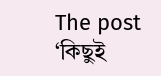The post ‘কিছুই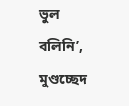ভুল বলিনি’, মুণ্ডচ্ছেদ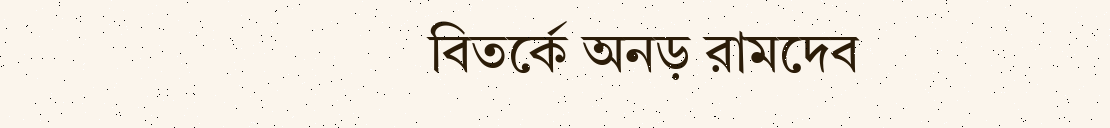বিতর্কে অনড় রামদেব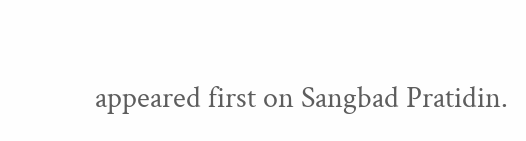appeared first on Sangbad Pratidin.